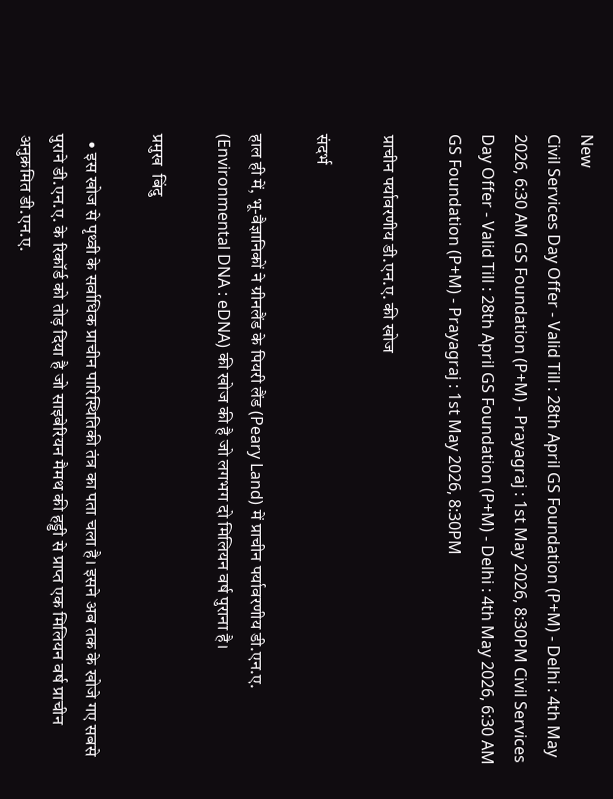New
Civil Services Day Offer - Valid Till : 28th April GS Foundation (P+M) - Delhi : 4th May 2026, 6:30 AM GS Foundation (P+M) - Prayagraj : 1st May 2026, 8:30PM Civil Services Day Offer - Valid Till : 28th April GS Foundation (P+M) - Delhi : 4th May 2026, 6:30 AM GS Foundation (P+M) - Prayagraj : 1st May 2026, 8:30PM

प्राचीन पर्यावरणीय डी.एन.ए. की खोज

संदर्भ

हाल ही में, भू-वैज्ञानिकों ने ग्रीनलैंड के पियरी लैंड (Peary Land) में प्राचीन पर्यावरणीय डी.एन.ए. (Environmental DNA : eDNA) की खोज की है जो लगभग दो मिलियन वर्ष पुराना है।

प्रमुख  बिंदु

  • इस खोज से पृथ्वी के सर्वाधिक प्राचीन पारिस्थितिकी तंत्र का पता चला है। इसने अब तक के खोजे गए सबसे पुराने डी.एन.ए. के रिकॉर्ड को तोड़ दिया है जो साइबेरियन मैमथ की हड्डी से प्राप्त एक मिलियन वर्ष प्राचीन अनुक्रमित डी.एन.ए.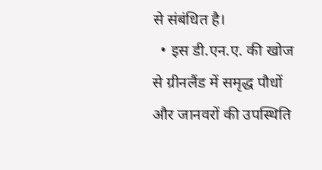से संबंधित है।
  • इस डी.एन.ए. की खोज से ग्रीनलैंड में समृद्ध पौधों और जानवरों की उपस्थिति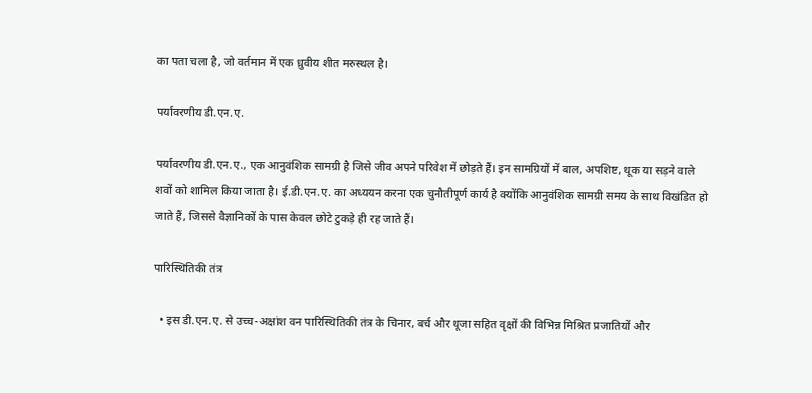का पता चला है, जो वर्तमान में एक ध्रुवीय शीत मरुस्थल है।

पर्यावरणीय डी.एन.ए.

पर्यावरणीय डी.एन.ए., एक आनुवंशिक सामग्री है जिसे जीव अपने परिवेश में छोड़ते हैं। इन सामग्रियों में बाल, अपशिष्ट, थूक या सड़ने वाले शवों को शामिल किया जाता है। ई.डी.एन.ए. का अध्ययन करना एक चुनौतीपूर्ण कार्य है क्योंकि आनुवंशिक सामग्री समय के साथ विखंडित हो जाते हैं, जिससे वैज्ञानिकों के पास केवल छोटे टुकड़े ही रह जाते हैं।

पारिस्थितिकी तंत्र

  • इस डी.एन.ए. से उच्च-अक्षांश वन पारिस्थितिकी तंत्र के चिनार, बर्च और थूजा सहित वृक्षों की विभिन्न मिश्रित प्रजातियों और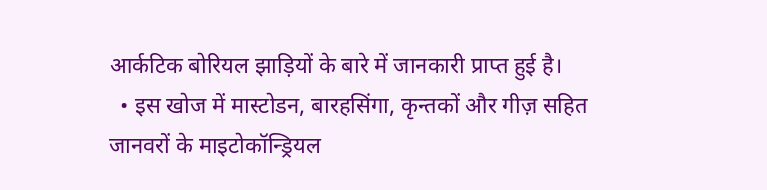आर्कटिक बोरियल झाड़ियों के बारे में जानकारी प्राप्त हुई है।
  • इस खोज में मास्टोडन, बारहसिंगा, कृन्तकों और गीज़ सहित जानवरों के माइटोकॉन्ड्रियल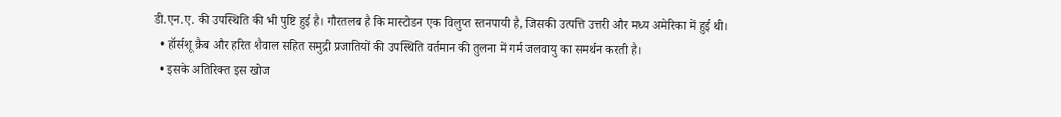डी.एन.ए. की उपस्थिति की भी पुष्टि हुई है। गौरतलब है कि मास्टोडन एक विलुप्त स्तनपायी है, जिसकी उत्पत्ति उत्तरी और मध्य अमेरिका में हुई थी।
  • हॉर्सशू क्रैब और हरित शैवाल सहित समुद्री प्रजातियों की उपस्थिति वर्तमान की तुलना में गर्म जलवायु का समर्थन करती है।
  • इसके अतिरिक्त इस खोज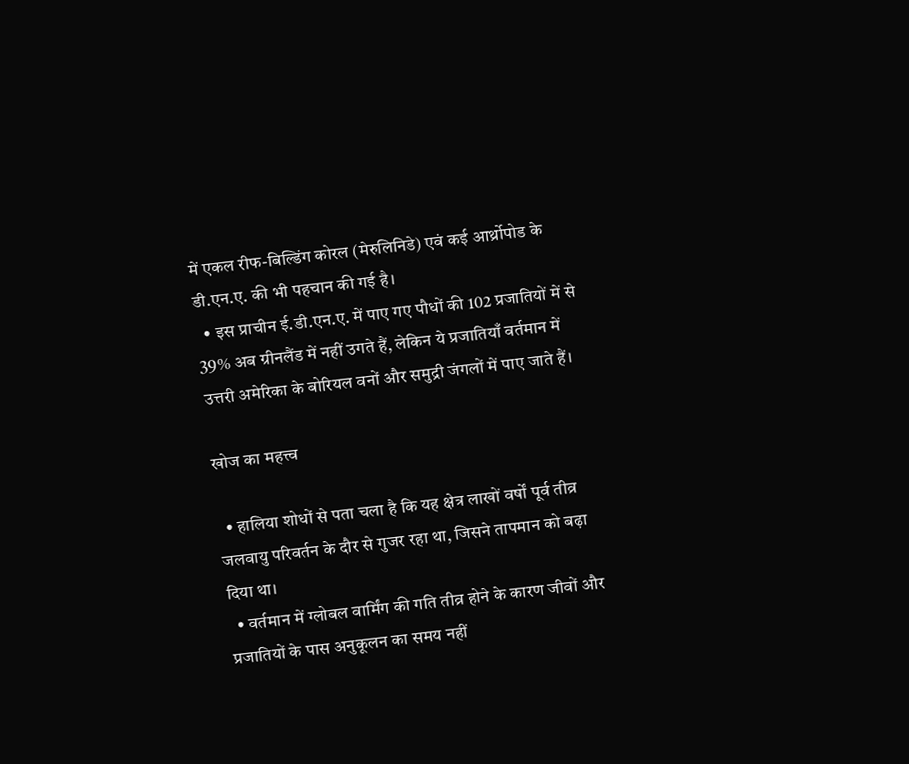में एकल रीफ-बिल्डिंग कोरल (मेरुलिनिडे) एवं कई आर्थ्रोपोड के डी.एन.ए. की भी पहचान की गई है।
  • इस प्राचीन ई.डी.एन.ए. में पाए गए पौधों की 102 प्रजातियों में से 39% अब ग्रीनलैंड में नहीं उगते हैं, लेकिन ये प्रजातियाँ वर्तमान में उत्तरी अमेरिका के बोरियल वनों और समुद्री जंगलों में पाए जाते हैं।

खोज का महत्त्व

  • हालिया शोधों से पता चला है कि यह क्षेत्र लाखों वर्षों पूर्व तीव्र जलवायु परिवर्तन के दौर से गुजर रहा था, जिसने तापमान को बढ़ा दिया था।
  • वर्तमान में ग्लोबल वार्मिंग की गति तीव्र होने के कारण जीवों और प्रजातियों के पास अनुकूलन का समय नहीं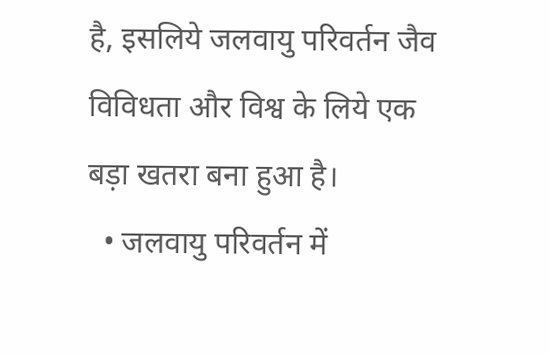है, इसलिये जलवायु परिवर्तन जैव विविधता और विश्व के लिये एक बड़ा खतरा बना हुआ है।
  • जलवायु परिवर्तन में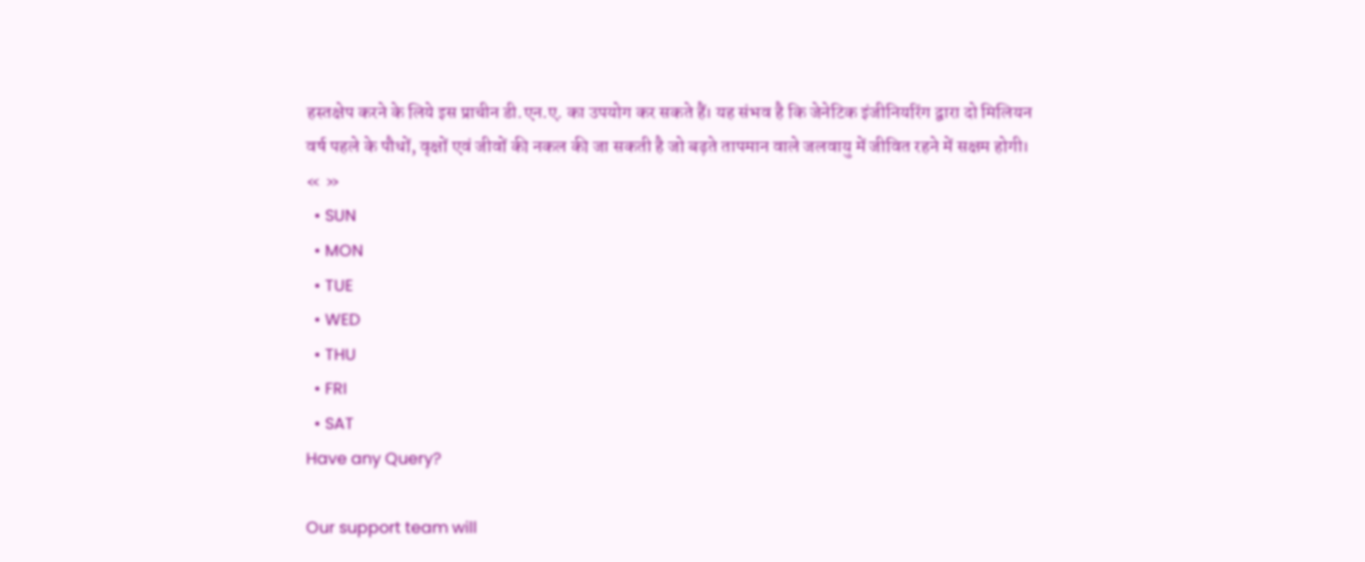हस्तक्षेप करने के लिये इस प्राचीन डी.एन.ए. का उपयोग कर सकते हैं। यह संभव है कि जेनेटिक इंजीनियरिंग द्वारा दो मिलियन वर्ष पहले के पौधों, वृक्षों एवं जीवों की नकल की जा सकती है जो बढ़ते तापमान वाले जलवायु में जीवित रहने में सक्षम होगी।
« »
  • SUN
  • MON
  • TUE
  • WED
  • THU
  • FRI
  • SAT
Have any Query?

Our support team will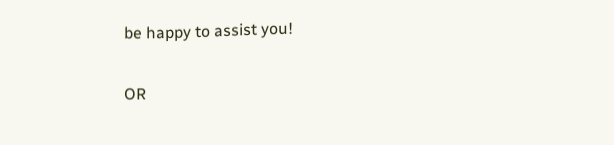be happy to assist you!

OR